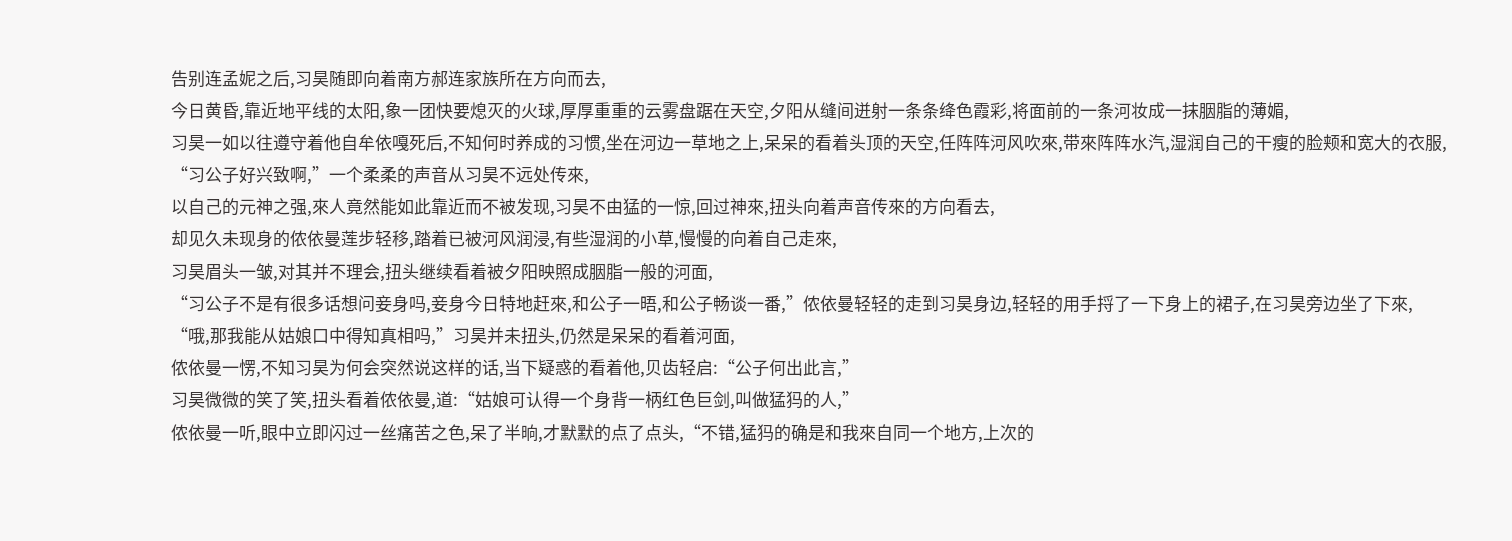告别连孟妮之后,习昊随即向着南方郝连家族所在方向而去,
今日黄昏,靠近地平线的太阳,象一团快要熄灭的火球,厚厚重重的云雾盘踞在天空,夕阳从缝间迸射一条条绛色霞彩,将面前的一条河妆成一抹胭脂的薄媚,
习昊一如以往遵守着他自牟依嘎死后,不知何时养成的习惯,坐在河边一草地之上,呆呆的看着头顶的天空,任阵阵河风吹來,带來阵阵水汽,湿润自己的干瘦的脸颊和宽大的衣服,
“习公子好兴致啊,”一个柔柔的声音从习昊不远处传來,
以自己的元神之强,來人竟然能如此靠近而不被发现,习昊不由猛的一惊,回过神來,扭头向着声音传來的方向看去,
却见久未现身的侬依曼莲步轻移,踏着已被河风润浸,有些湿润的小草,慢慢的向着自己走來,
习昊眉头一皱,对其并不理会,扭头继续看着被夕阳映照成胭脂一般的河面,
“习公子不是有很多话想问妾身吗,妾身今日特地赶來,和公子一晤,和公子畅谈一番,”侬依曼轻轻的走到习昊身边,轻轻的用手捋了一下身上的裙子,在习昊旁边坐了下來,
“哦,那我能从姑娘口中得知真相吗,”习昊并未扭头,仍然是呆呆的看着河面,
侬依曼一愣,不知习昊为何会突然说这样的话,当下疑惑的看着他,贝齿轻启:“公子何出此言,”
习昊微微的笑了笑,扭头看着侬依曼,道:“姑娘可认得一个身背一柄红色巨剑,叫做猛犸的人,”
侬依曼一听,眼中立即闪过一丝痛苦之色,呆了半晌,才默默的点了点头,“不错,猛犸的确是和我來自同一个地方,上次的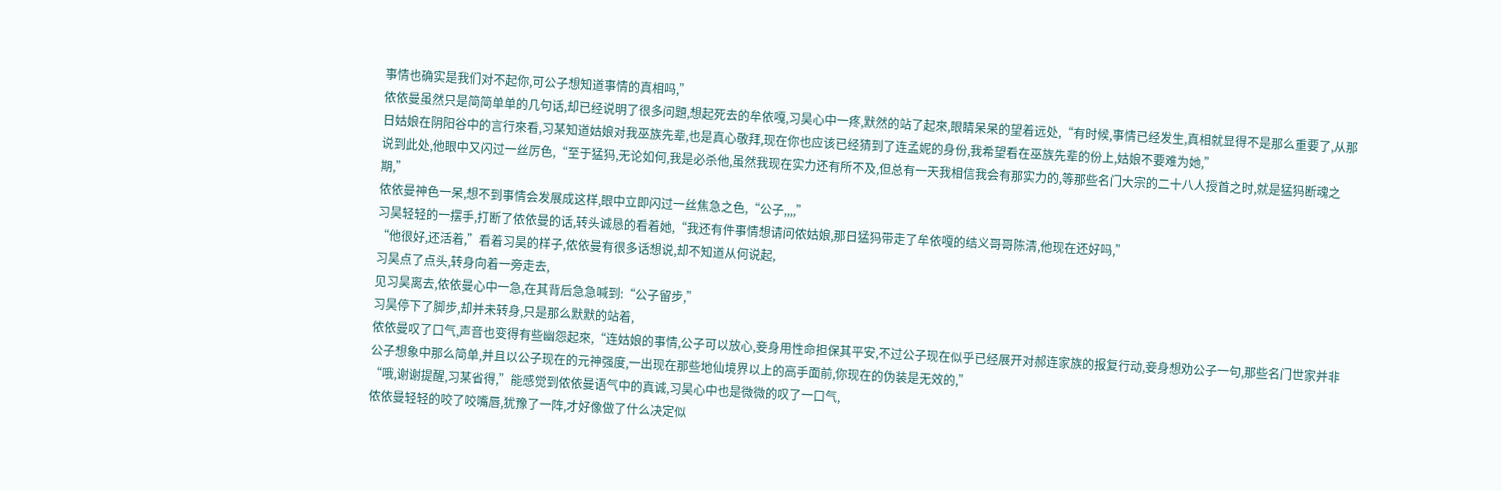事情也确实是我们对不起你,可公子想知道事情的真相吗,”
侬依曼虽然只是简简单单的几句话,却已经说明了很多问題,想起死去的牟依嘎,习昊心中一疼,默然的站了起來,眼睛呆呆的望着远处,“有时候,事情已经发生,真相就显得不是那么重要了,从那日姑娘在阴阳谷中的言行來看,习某知道姑娘对我巫族先辈,也是真心敬拜,现在你也应该已经猜到了连孟妮的身份,我希望看在巫族先辈的份上,姑娘不要难为她,”
说到此处,他眼中又闪过一丝厉色,“至于猛犸,无论如何,我是必杀他,虽然我现在实力还有所不及,但总有一天我相信我会有那实力的,等那些名门大宗的二十八人授首之时,就是猛犸断魂之期,”
侬依曼神色一呆,想不到事情会发展成这样,眼中立即闪过一丝焦急之色,“公子,,,,”
习昊轻轻的一摆手,打断了侬依曼的话,转头诚恳的看着她,“我还有件事情想请问侬姑娘,那日猛犸带走了牟依嘎的结义哥哥陈清,他现在还好吗,”
“他很好,还活着,”看着习昊的样子,侬依曼有很多话想说,却不知道从何说起,
习昊点了点头,转身向着一旁走去,
见习昊离去,侬依曼心中一急,在其背后急急喊到:“公子留步,”
习昊停下了脚步,却并未转身,只是那么默默的站着,
侬依曼叹了口气,声音也变得有些幽怨起來,“连姑娘的事情,公子可以放心,妾身用性命担保其平安,不过公子现在似乎已经展开对郝连家族的报复行动,妾身想劝公子一句,那些名门世家并非公子想象中那么简单,并且以公子现在的元神强度,一出现在那些地仙境界以上的高手面前,你现在的伪装是无效的,”
“哦,谢谢提醒,习某省得,”能感觉到侬依曼语气中的真诚,习昊心中也是微微的叹了一口气,
侬依曼轻轻的咬了咬嘴唇,犹豫了一阵,才好像做了什么决定似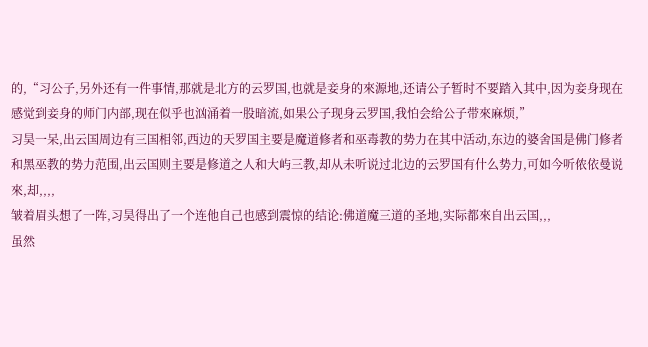的,“习公子,另外还有一件事情,那就是北方的云罗国,也就是妾身的來源地,还请公子暂时不要踏入其中,因为妾身现在感觉到妾身的师门内部,现在似乎也汹涌着一股暗流,如果公子现身云罗国,我怕会给公子带來麻烦,”
习昊一呆,出云国周边有三国相邻,西边的天罗国主要是魔道修者和巫毒教的势力在其中活动,东边的婆舍国是佛门修者和黑巫教的势力范围,出云国则主要是修道之人和大屿三教,却从未听说过北边的云罗国有什么势力,可如今听侬依曼说來,却,,,,
皱着眉头想了一阵,习昊得出了一个连他自己也感到震惊的结论:佛道魔三道的圣地,实际都來自出云国,,,
虽然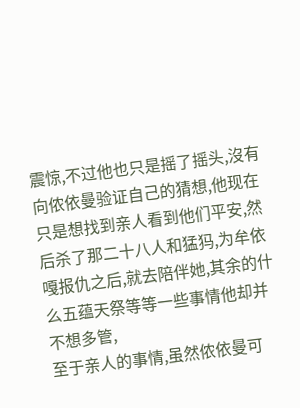震惊,不过他也只是摇了摇头,沒有向侬依曼验证自己的猜想,他现在只是想找到亲人看到他们平安,然后杀了那二十八人和猛犸,为牟依嘎报仇之后,就去陪伴她,其余的什么五蕴天祭等等一些事情他却并不想多管,
至于亲人的事情,虽然侬依曼可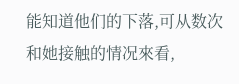能知道他们的下落,可从数次和她接触的情况來看,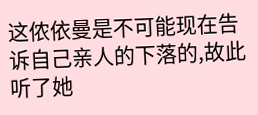这侬依曼是不可能现在告诉自己亲人的下落的,故此听了她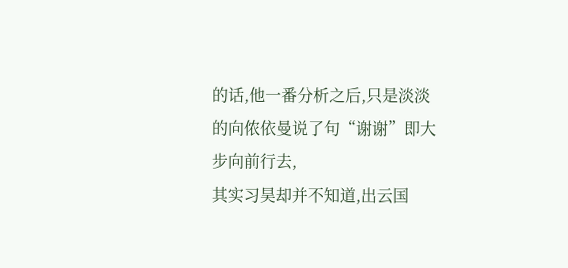的话,他一番分析之后,只是淡淡的向侬依曼说了句“谢谢”即大步向前行去,
其实习昊却并不知道,出云国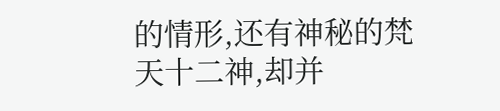的情形,还有神秘的梵天十二神,却并